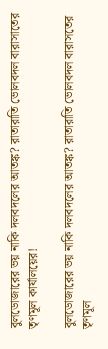বুলডোজারের ভয় নাকি দলবদলের আতঙ্ক? রাতারাতি ভোলবদল বারাসাতের তৃণমূল কার্যালয়ের!

বুলডোজারের ভয় নাকি দলবদলের আতঙ্ক? রাতারাতি ভোলবদল বারাসতের তৃণমূল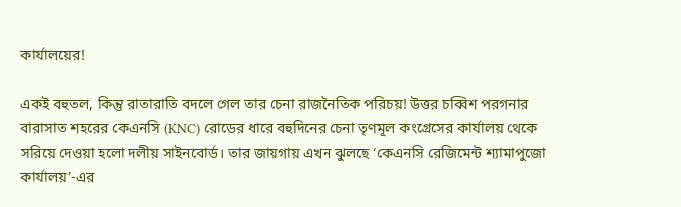কার্যালয়ের!

একই বহুতল, কিন্তু রাতারাতি বদলে গেল তার চেনা রাজনৈতিক পরিচয়! উত্তর চব্বিশ পরগনার বারাসাত শহরের কেএনসি (KNC) রোডের ধারে বহুদিনের চেনা তৃণমূল কংগ্রেসের কার্যালয় থেকে সরিয়ে দেওয়া হলো দলীয় সাইনবোর্ড। তার জায়গায় এখন ঝুলছে ‘কেএনসি রেজিমেন্ট শ্যামাপুজো কার্যালয়’-এর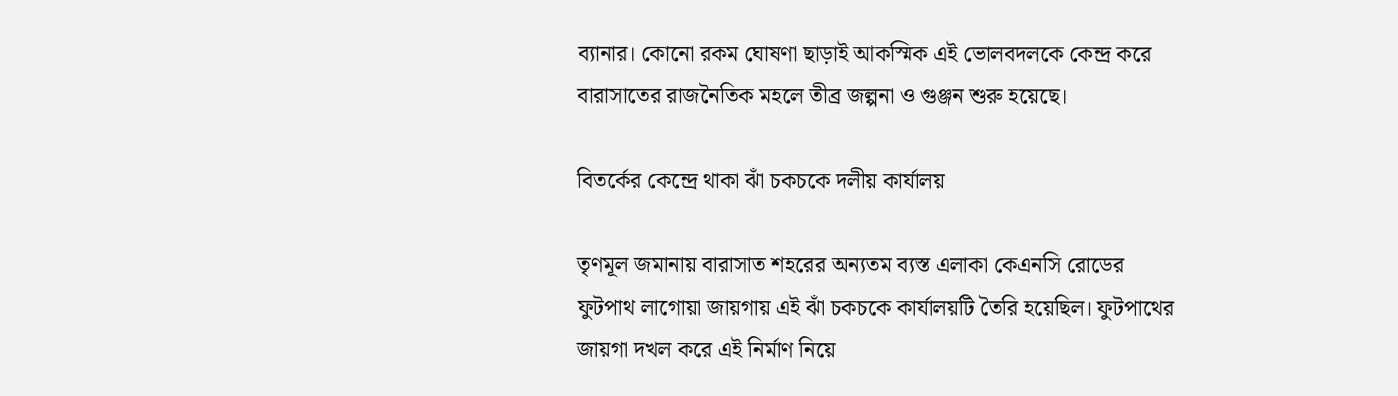ব্যানার। কোনো রকম ঘোষণা ছাড়াই আকস্মিক এই ভোলবদলকে কেন্দ্র করে বারাসাতের রাজনৈতিক মহলে তীব্র জল্পনা ও গুঞ্জন শুরু হয়েছে।

বিতর্কের কেন্দ্রে থাকা ঝাঁ চকচকে দলীয় কার্যালয়

তৃণমূল জমানায় বারাসাত শহরের অন্যতম ব্যস্ত এলাকা কেএনসি রোডের ফুটপাথ লাগোয়া জায়গায় এই ঝাঁ চকচকে কার্যালয়টি তৈরি হয়েছিল। ফুটপাথের জায়গা দখল করে এই নির্মাণ নিয়ে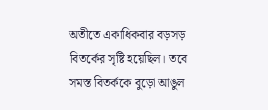অতীতে একাধিকবার বড়সড় বিতর্কের সৃষ্টি হয়েছিল। তবে সমস্ত বিতর্ককে বুড়ো আঙুল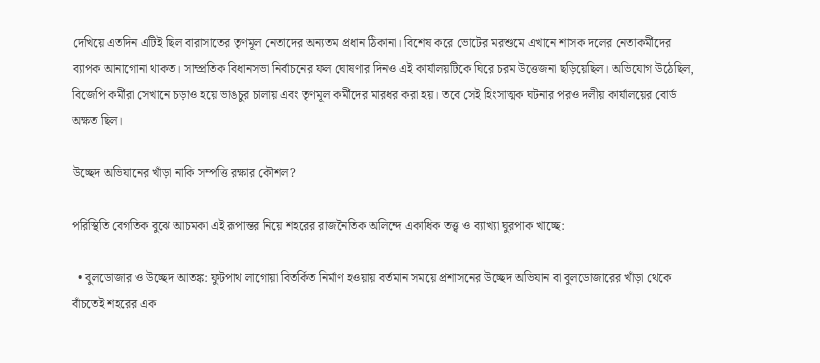দেখিয়ে এতদিন এটিই ছিল বারাসাতের তৃণমূল নেতাদের অন্যতম প্রধান ঠিকানা। বিশেষ করে ভোটের মরশুমে এখানে শাসক দলের নেতাকর্মীদের ব্যাপক আনাগোনা থাকত। সাম্প্রতিক বিধানসভা নির্বাচনের ফল ঘোষণার দিনও এই কার্যালয়টিকে ঘিরে চরম উত্তেজনা ছড়িয়েছিল। অভিযোগ উঠেছিল, বিজেপি কর্মীরা সেখানে চড়াও হয়ে ভাঙচুর চালায় এবং তৃণমূল কর্মীদের মারধর করা হয়। তবে সেই হিংসাত্মক ঘটনার পরও দলীয় কার্যালয়ের বোর্ড অক্ষত ছিল।

উচ্ছেদ অভিযানের খাঁড়া নাকি সম্পত্তি রক্ষার কৌশল?

পরিস্থিতি বেগতিক বুঝে আচমকা এই রূপান্তর নিয়ে শহরের রাজনৈতিক অলিন্দে একাধিক তত্ত্ব ও ব্যাখ্যা ঘুরপাক খাচ্ছে:

  • বুলডোজার ও উচ্ছেদ আতঙ্ক: ফুটপাথ লাগোয়া বিতর্কিত নির্মাণ হওয়ায় বর্তমান সময়ে প্রশাসনের উচ্ছেদ অভিযান বা বুলডোজারের খাঁড়া থেকে বাঁচতেই শহরের এক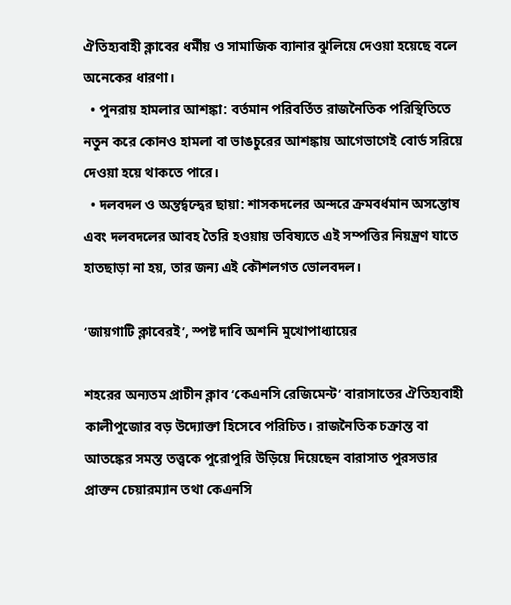ঐতিহ্যবাহী ক্লাবের ধর্মীয় ও সামাজিক ব্যানার ঝুলিয়ে দেওয়া হয়েছে বলে অনেকের ধারণা।
  • পুনরায় হামলার আশঙ্কা: বর্তমান পরিবর্তিত রাজনৈতিক পরিস্থিতিতে নতুন করে কোনও হামলা বা ভাঙচুরের আশঙ্কায় আগেভাগেই বোর্ড সরিয়ে দেওয়া হয়ে থাকতে পারে।
  • দলবদল ও অন্তর্দ্বন্দ্বের ছায়া: শাসকদলের অন্দরে ক্রমবর্ধমান অসন্তোষ এবং দলবদলের আবহ তৈরি হওয়ায় ভবিষ্যতে এই সম্পত্তির নিয়ন্ত্রণ যাতে হাতছাড়া না হয়, তার জন্য এই কৌশলগত ভোলবদল।

‘জায়গাটি ক্লাবেরই’, স্পষ্ট দাবি অশনি মুখোপাধ্যায়ের

শহরের অন্যতম প্রাচীন ক্লাব ‘কেএনসি রেজিমেন্ট’ বারাসাতের ঐতিহ্যবাহী কালীপুজোর বড় উদ্যোক্তা হিসেবে পরিচিত। রাজনৈতিক চক্রান্ত বা আতঙ্কের সমস্ত তত্ত্বকে পুরোপুরি উড়িয়ে দিয়েছেন বারাসাত পুরসভার প্রাক্তন চেয়ারম্যান তথা কেএনসি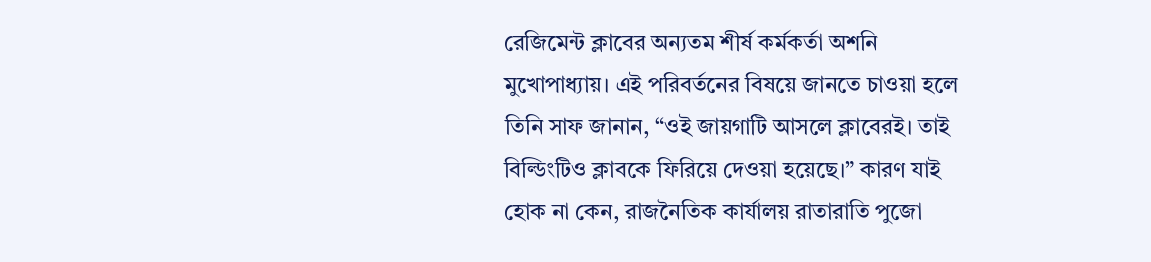রেজিমেন্ট ক্লাবের অন্যতম শীর্ষ কর্মকর্তা অশনি মুখোপাধ্যায়। এই পরিবর্তনের বিষয়ে জানতে চাওয়া হলে তিনি সাফ জানান, “ওই জায়গাটি আসলে ক্লাবেরই। তাই বিল্ডিংটিও ক্লাবকে ফিরিয়ে দেওয়া হয়েছে।” কারণ যাই হোক না কেন, রাজনৈতিক কার্যালয় রাতারাতি পুজো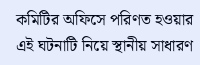কমিটির অফিসে পরিণত হওয়ার এই ঘটনাটি নিয়ে স্থানীয় সাধারণ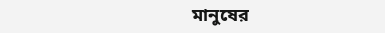মানুষের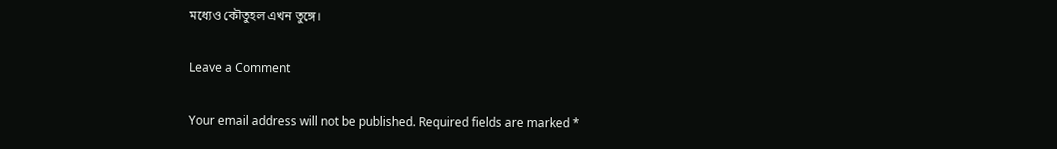মধ্যেও কৌতুহল এখন তুঙ্গে।

Leave a Comment

Your email address will not be published. Required fields are marked *